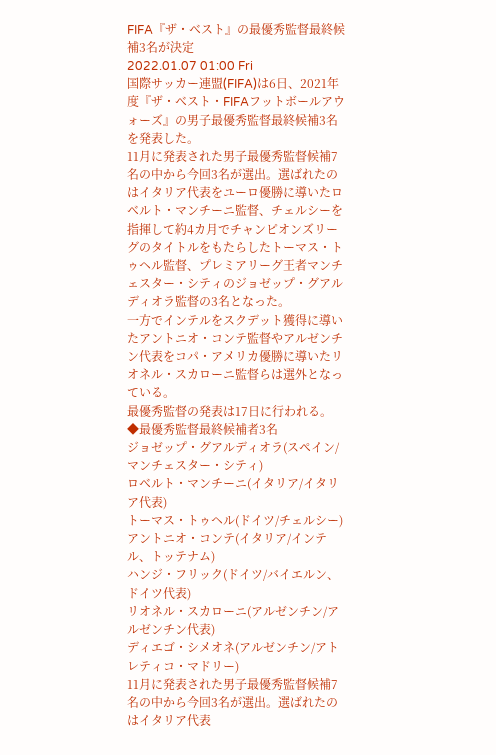FIFA『ザ・ベスト』の最優秀監督最終候補3名が決定
2022.01.07 01:00 Fri
国際サッカー連盟(FIFA)は6日、2021年度『ザ・ベスト・FIFAフットボールアウォーズ』の男子最優秀監督最終候補3名を発表した。
11月に発表された男子最優秀監督候補7名の中から今回3名が選出。選ばれたのはイタリア代表をユーロ優勝に導いたロベルト・マンチーニ監督、チェルシーを指揮して約4カ月でチャンピオンズリーグのタイトルをもたらしたトーマス・トゥヘル監督、プレミアリーグ王者マンチェスター・シティのジョゼップ・グアルディオラ監督の3名となった。
一方でインテルをスクデット獲得に導いたアントニオ・コンテ監督やアルゼンチン代表をコパ・アメリカ優勝に導いたリオネル・スカローニ監督らは選外となっている。
最優秀監督の発表は17日に行われる。
◆最優秀監督最終候補者3名
ジョゼップ・グアルディオラ(スペイン/マンチェスター・シティ)
ロベルト・マンチーニ(イタリア/イタリア代表)
トーマス・トゥヘル(ドイツ/チェルシー)
アントニオ・コンテ(イタリア/インテル、トッテナム)
ハンジ・フリック(ドイツ/バイエルン、ドイツ代表)
リオネル・スカローニ(アルゼンチン/アルゼンチン代表)
ディエゴ・シメオネ(アルゼンチン/アトレティコ・マドリー)
11月に発表された男子最優秀監督候補7名の中から今回3名が選出。選ばれたのはイタリア代表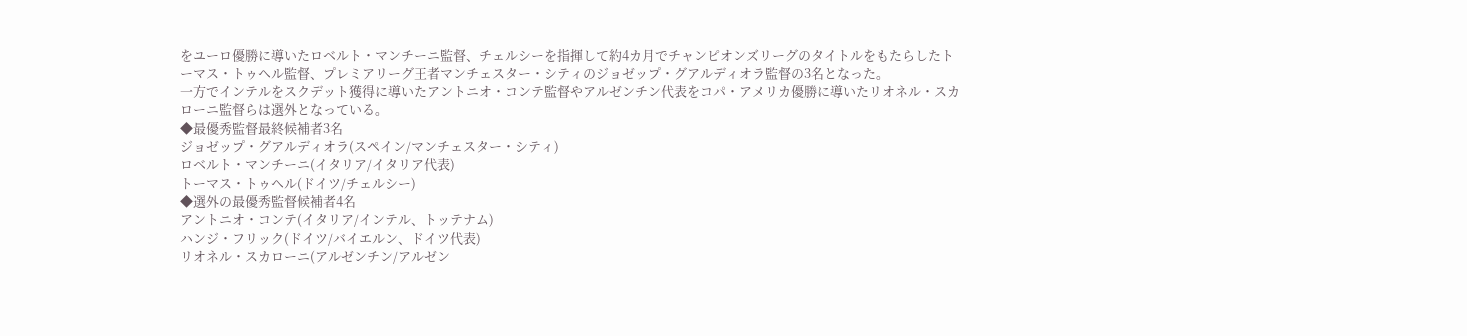をユーロ優勝に導いたロベルト・マンチーニ監督、チェルシーを指揮して約4カ月でチャンピオンズリーグのタイトルをもたらしたトーマス・トゥヘル監督、プレミアリーグ王者マンチェスター・シティのジョゼップ・グアルディオラ監督の3名となった。
一方でインテルをスクデット獲得に導いたアントニオ・コンテ監督やアルゼンチン代表をコパ・アメリカ優勝に導いたリオネル・スカローニ監督らは選外となっている。
◆最優秀監督最終候補者3名
ジョゼップ・グアルディオラ(スペイン/マンチェスター・シティ)
ロベルト・マンチーニ(イタリア/イタリア代表)
トーマス・トゥヘル(ドイツ/チェルシー)
◆選外の最優秀監督候補者4名
アントニオ・コンテ(イタリア/インテル、トッテナム)
ハンジ・フリック(ドイツ/バイエルン、ドイツ代表)
リオネル・スカローニ(アルゼンチン/アルゼン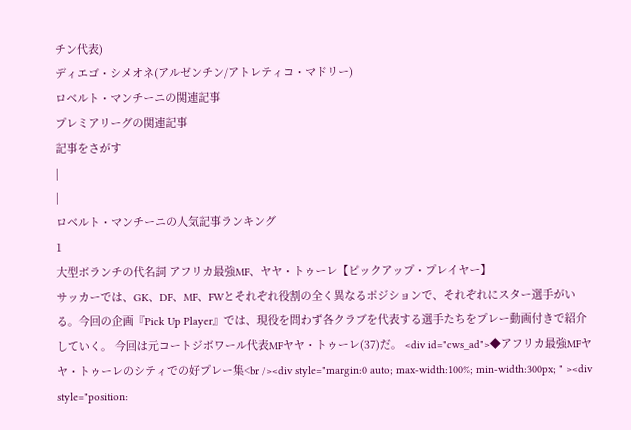チン代表)
ディエゴ・シメオネ(アルゼンチン/アトレティコ・マドリー)
ロベルト・マンチーニの関連記事
プレミアリーグの関連記事
記事をさがす
|
|
ロベルト・マンチーニの人気記事ランキング
1
大型ボランチの代名詞 アフリカ最強MF、ヤヤ・トゥーレ【ピックアップ・プレイヤー】
サッカーでは、GK、DF、MF、FWとそれぞれ役割の全く異なるポジションで、それぞれにスター選手がいる。今回の企画『Pick Up Player』では、現役を問わず各クラブを代表する選手たちをプレー動画付きで紹介していく。 今回は元コートジボワール代表MFヤヤ・トゥーレ(37)だ。 <div id="cws_ad">◆アフリカ最強MFヤヤ・トゥーレのシティでの好プレー集<br /><div style="margin:0 auto; max-width:100%; min-width:300px; " ><div style="position: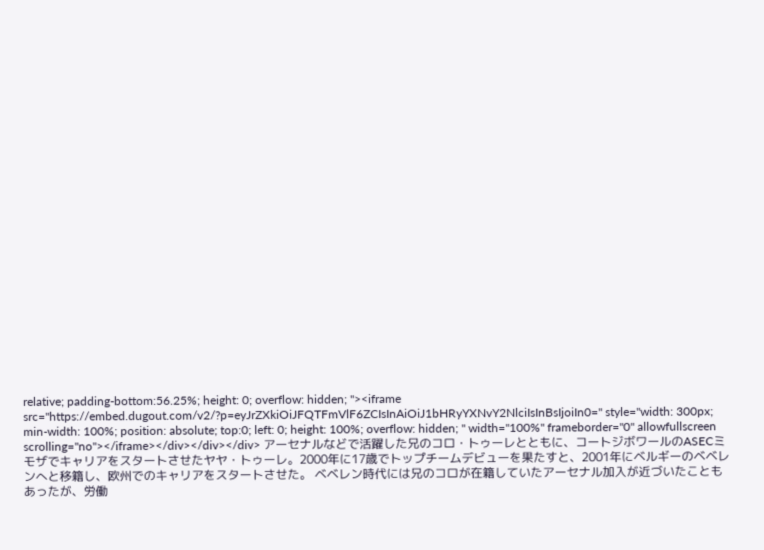relative; padding-bottom:56.25%; height: 0; overflow: hidden; "><iframe src="https://embed.dugout.com/v2/?p=eyJrZXkiOiJFQTFmVlF6ZCIsInAiOiJ1bHRyYXNvY2NlciIsInBsIjoiIn0=" style="width: 300px; min-width: 100%; position: absolute; top:0; left: 0; height: 100%; overflow: hidden; " width="100%" frameborder="0" allowfullscreen scrolling="no"></iframe></div></div></div> アーセナルなどで活躍した兄のコロ・トゥーレとともに、コートジボワールのASECミモザでキャリアをスタートさせたヤヤ・トゥーレ。2000年に17歳でトップチームデビューを果たすと、2001年にベルギーのベベレンへと移籍し、欧州でのキャリアをスタートさせた。 ベベレン時代には兄のコロが在籍していたアーセナル加入が近づいたこともあったが、労働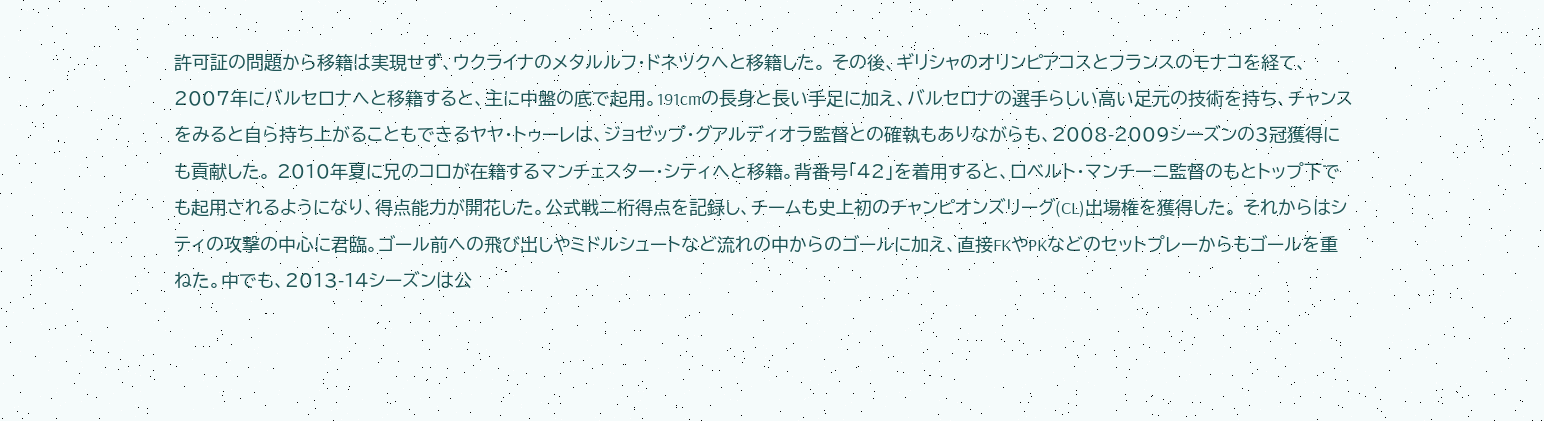許可証の問題から移籍は実現せず、ウクライナのメタルルフ・ドネツクへと移籍した。 その後、ギリシャのオリンピアコスとフランスのモナコを経て、2007年にバルセロナへと移籍すると、主に中盤の底で起用。191cmの長身と長い手足に加え、バルセロナの選手らしい高い足元の技術を持ち、チャンスをみると自ら持ち上がることもできるヤヤ・トゥーレは、ジョゼップ・グアルディオラ監督との確執もありながらも、2008-2009シーズンの3冠獲得にも貢献した。 2010年夏に兄のコロが在籍するマンチェスター・シティへと移籍。背番号「42」を着用すると、ロベルト・マンチーニ監督のもとトップ下でも起用されるようになり、得点能力が開花した。公式戦二桁得点を記録し、チームも史上初のチャンピオンズリーグ(CL)出場権を獲得した。 それからはシティの攻撃の中心に君臨。ゴール前への飛び出しやミドルシュートなど流れの中からのゴールに加え、直接FKやPKなどのセットプレーからもゴールを重ねた。中でも、2013-14シーズンは公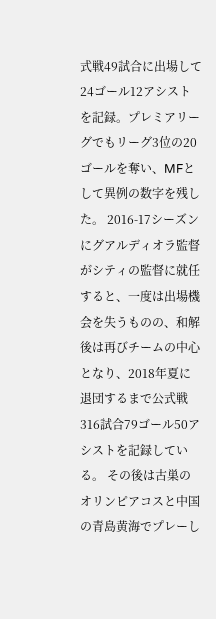式戦49試合に出場して24ゴール12アシストを記録。プレミアリーグでもリーグ3位の20ゴールを奪い、MFとして異例の数字を残した。 2016-17シーズンにグアルディオラ監督がシティの監督に就任すると、一度は出場機会を失うものの、和解後は再びチームの中心となり、2018年夏に退団するまで公式戦316試合79ゴール50アシストを記録している。 その後は古巣のオリンピアコスと中国の青島黄海でプレーし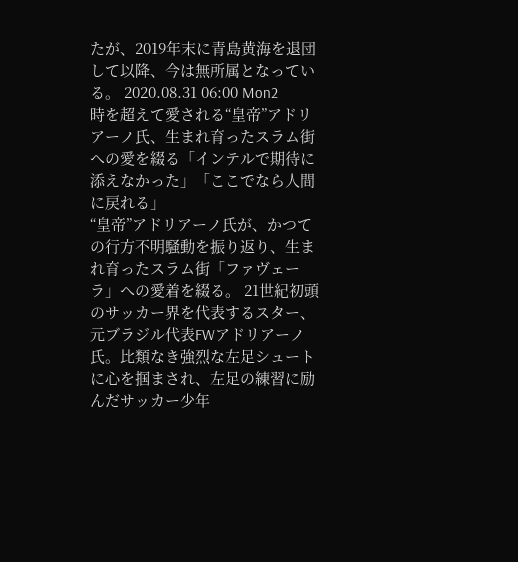たが、2019年末に青島黄海を退団して以降、今は無所属となっている。 2020.08.31 06:00 Mon2
時を超えて愛される“皇帝”アドリアーノ氏、生まれ育ったスラム街への愛を綴る「インテルで期待に添えなかった」「ここでなら人間に戻れる」
“皇帝”アドリアーノ氏が、かつての行方不明騒動を振り返り、生まれ育ったスラム街「ファヴェーラ」への愛着を綴る。 21世紀初頭のサッカー界を代表するスター、元ブラジル代表FWアドリアーノ氏。比類なき強烈な左足シュートに心を掴まされ、左足の練習に励んだサッカー少年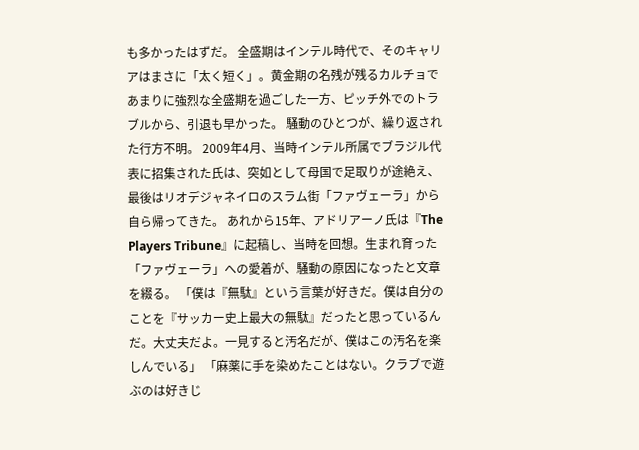も多かったはずだ。 全盛期はインテル時代で、そのキャリアはまさに「太く短く」。黄金期の名残が残るカルチョであまりに強烈な全盛期を過ごした一方、ピッチ外でのトラブルから、引退も早かった。 騒動のひとつが、繰り返された行方不明。 2009年4月、当時インテル所属でブラジル代表に招集された氏は、突如として母国で足取りが途絶え、最後はリオデジャネイロのスラム街「ファヴェーラ」から自ら帰ってきた。 あれから15年、アドリアーノ氏は『The Players Tribune』に起稿し、当時を回想。生まれ育った「ファヴェーラ」への愛着が、騒動の原因になったと文章を綴る。 「僕は『無駄』という言葉が好きだ。僕は自分のことを『サッカー史上最大の無駄』だったと思っているんだ。大丈夫だよ。一見すると汚名だが、僕はこの汚名を楽しんでいる」 「麻薬に手を染めたことはない。クラブで遊ぶのは好きじ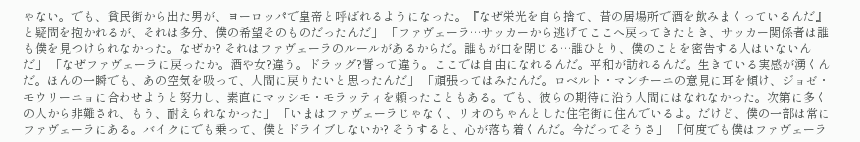ゃない。でも、貧民街から出た男が、ヨーロッパで皇帝と呼ばれるようになった。『なぜ栄光を自ら捨て、昔の居場所で酒を飲みまくっているんだ』と疑問を抱かれるが、それは多分、僕の希望そのものだったんだ」 「ファヴェーラ…サッカーから逃げてここへ戻ってきたとき、サッカー関係者は誰も僕を見つけられなかった。なぜか? それはファヴェーラのルールがあるからだ。誰もが口を閉じる…誰ひとり、僕のことを密告する人はいないんだ」 「なぜファヴェーラに戻ったか。酒や女?違う。ドラッグ?誓って違う。ここでは自由になれるんだ。平和が訪れるんだ。生きている実感が湧くんだ。ほんの一瞬でも、あの空気を吸って、人間に戻りたいと思ったんだ」 「頑張ってはみたんだ。ロベルト・マンチーニの意見に耳を傾け、ジョゼ・モウリーニョに合わせようと努力し、素直にマッシモ・モラッティを頼ったこともある。でも、彼らの期待に沿う人間にはなれなかった。次第に多くの人から非難され、もう、耐えられなかった」 「いまはファヴェーラじゃなく、リオのちゃんとした住宅街に住んでいるよ。だけど、僕の一部は常にファヴェーラにある。バイクにでも乗って、僕とドライブしないか? そうすると、心が落ち着くんだ。今だってそうさ」 「何度でも僕はファヴェーラ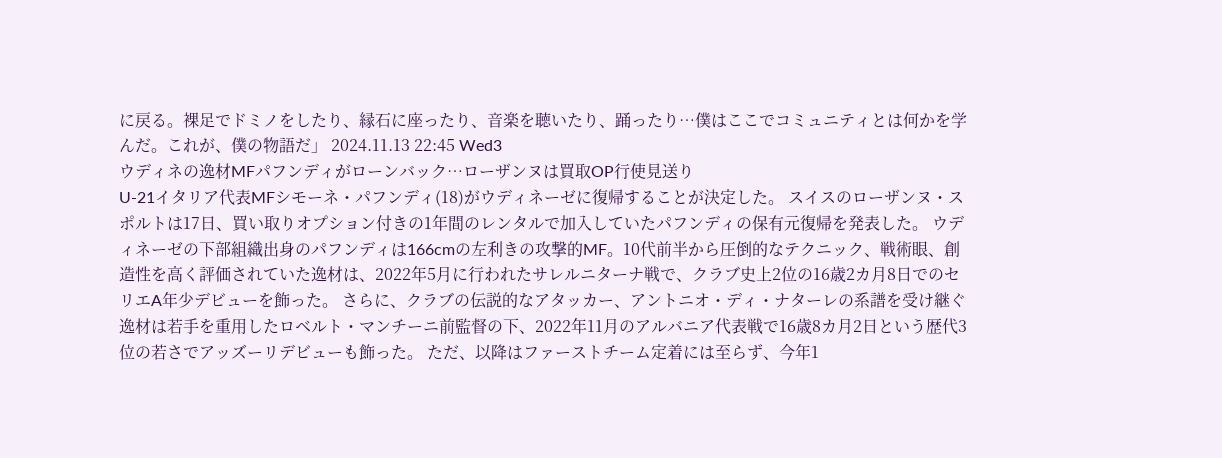に戻る。裸足でドミノをしたり、縁石に座ったり、音楽を聴いたり、踊ったり…僕はここでコミュニティとは何かを学んだ。これが、僕の物語だ」 2024.11.13 22:45 Wed3
ウディネの逸材MFパフンディがローンバック…ローザンヌは買取OP行使見送り
U-21イタリア代表MFシモーネ・パフンディ(18)がウディネーゼに復帰することが決定した。 スイスのローザンヌ・スポルトは17日、買い取りオプション付きの1年間のレンタルで加入していたパフンディの保有元復帰を発表した。 ウディネーゼの下部組織出身のパフンディは166cmの左利きの攻撃的MF。10代前半から圧倒的なテクニック、戦術眼、創造性を高く評価されていた逸材は、2022年5月に行われたサレルニターナ戦で、クラブ史上2位の16歳2カ月8日でのセリエA年少デビューを飾った。 さらに、クラブの伝説的なアタッカー、アントニオ・ディ・ナターレの系譜を受け継ぐ逸材は若手を重用したロベルト・マンチーニ前監督の下、2022年11月のアルバニア代表戦で16歳8カ月2日という歴代3位の若さでアッズーリデビューも飾った。 ただ、以降はファーストチーム定着には至らず、今年1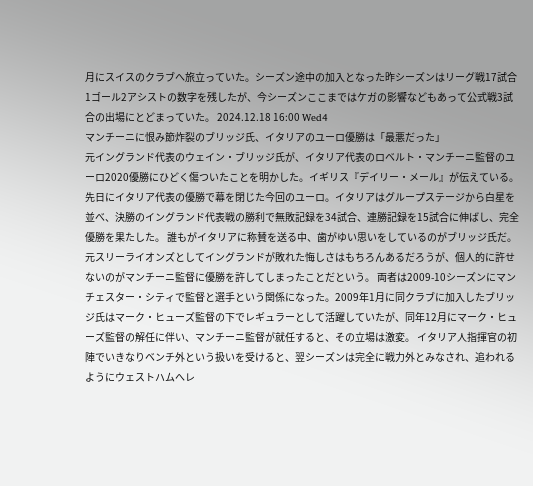月にスイスのクラブへ旅立っていた。シーズン途中の加入となった昨シーズンはリーグ戦17試合1ゴール2アシストの数字を残したが、今シーズンここまではケガの影響などもあって公式戦3試合の出場にとどまっていた。 2024.12.18 16:00 Wed4
マンチーニに恨み節炸裂のブリッジ氏、イタリアのユーロ優勝は「最悪だった」
元イングランド代表のウェイン・ブリッジ氏が、イタリア代表のロベルト・マンチーニ監督のユーロ2020優勝にひどく傷ついたことを明かした。イギリス『デイリー・メール』が伝えている。 先日にイタリア代表の優勝で幕を閉じた今回のユーロ。イタリアはグループステージから白星を並べ、決勝のイングランド代表戦の勝利で無敗記録を34試合、連勝記録を15試合に伸ばし、完全優勝を果たした。 誰もがイタリアに称賛を送る中、歯がゆい思いをしているのがブリッジ氏だ。元スリーライオンズとしてイングランドが敗れた悔しさはもちろんあるだろうが、個人的に許せないのがマンチーニ監督に優勝を許してしまったことだという。 両者は2009-10シーズンにマンチェスター・シティで監督と選手という関係になった。2009年1月に同クラブに加入したブリッジ氏はマーク・ヒューズ監督の下でレギュラーとして活躍していたが、同年12月にマーク・ヒューズ監督の解任に伴い、マンチーニ監督が就任すると、その立場は激変。 イタリア人指揮官の初陣でいきなりベンチ外という扱いを受けると、翌シーズンは完全に戦力外とみなされ、追われるようにウェストハムへレ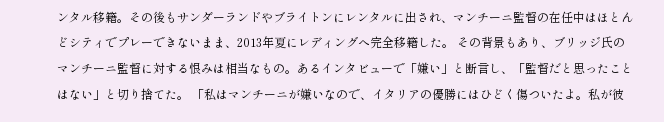ンタル移籍。その後もサンダーランドやブライトンにレンタルに出され、マンチーニ監督の在任中はほとんどシティでプレーできないまま、2013年夏にレディングへ完全移籍した。 その背景もあり、ブリッジ氏のマンチーニ監督に対する恨みは相当なもの。あるインタビューで「嫌い」と断言し、「監督だと思ったことはない」と切り捨てた。 「私はマンチーニが嫌いなので、イタリアの優勝にはひどく傷ついたよ。私が彼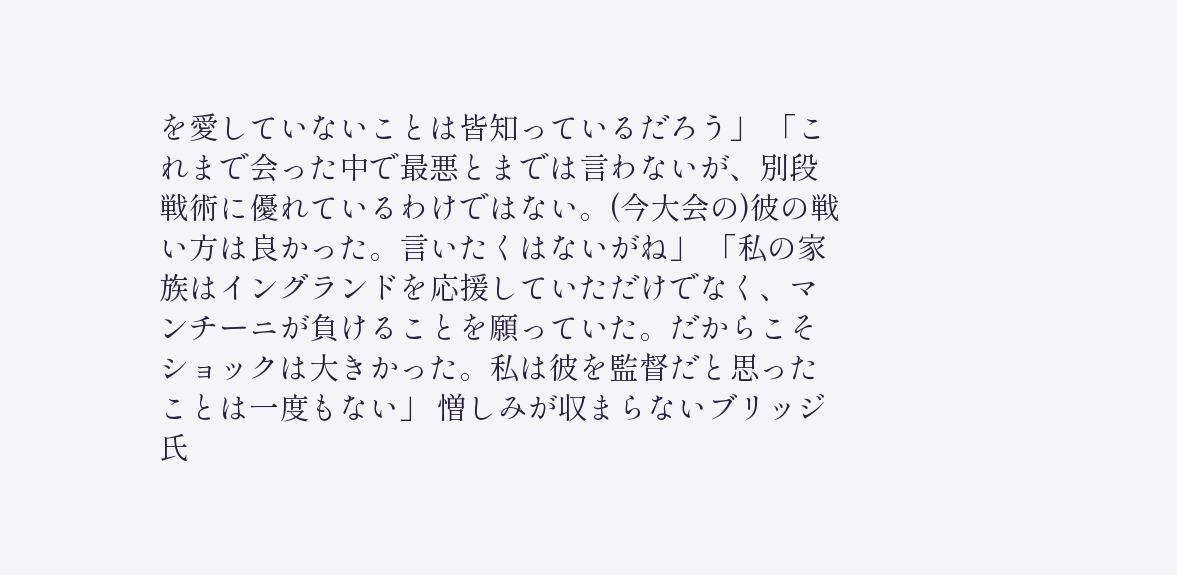を愛していないことは皆知っているだろう」 「これまで会った中で最悪とまでは言わないが、別段戦術に優れているわけではない。(今大会の)彼の戦い方は良かった。言いたくはないがね」 「私の家族はイングランドを応援していただけでなく、マンチーニが負けることを願っていた。だからこそショックは大きかった。私は彼を監督だと思ったことは一度もない」 憎しみが収まらないブリッジ氏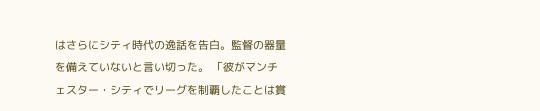はさらにシティ時代の逸話を告白。監督の器量を備えていないと言い切った。 「彼がマンチェスター・シティでリーグを制覇したことは賞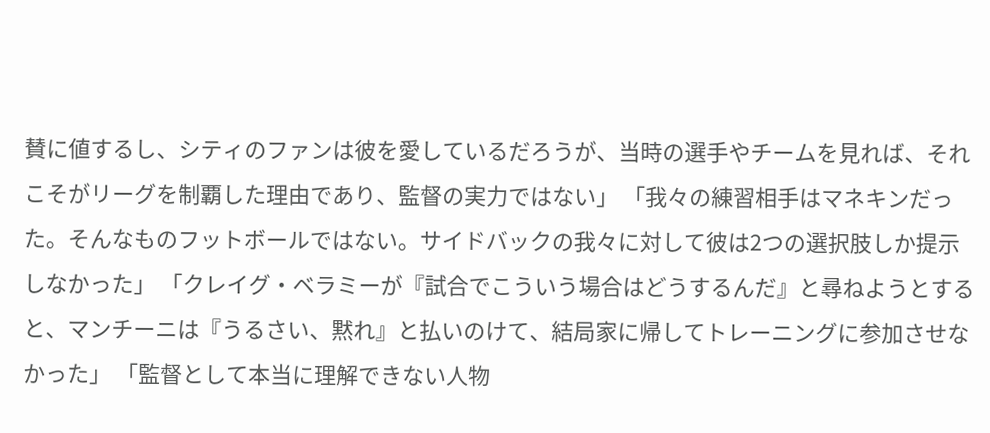賛に値するし、シティのファンは彼を愛しているだろうが、当時の選手やチームを見れば、それこそがリーグを制覇した理由であり、監督の実力ではない」 「我々の練習相手はマネキンだった。そんなものフットボールではない。サイドバックの我々に対して彼は2つの選択肢しか提示しなかった」 「クレイグ・ベラミーが『試合でこういう場合はどうするんだ』と尋ねようとすると、マンチーニは『うるさい、黙れ』と払いのけて、結局家に帰してトレーニングに参加させなかった」 「監督として本当に理解できない人物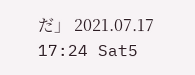だ」 2021.07.17 17:24 Sat5